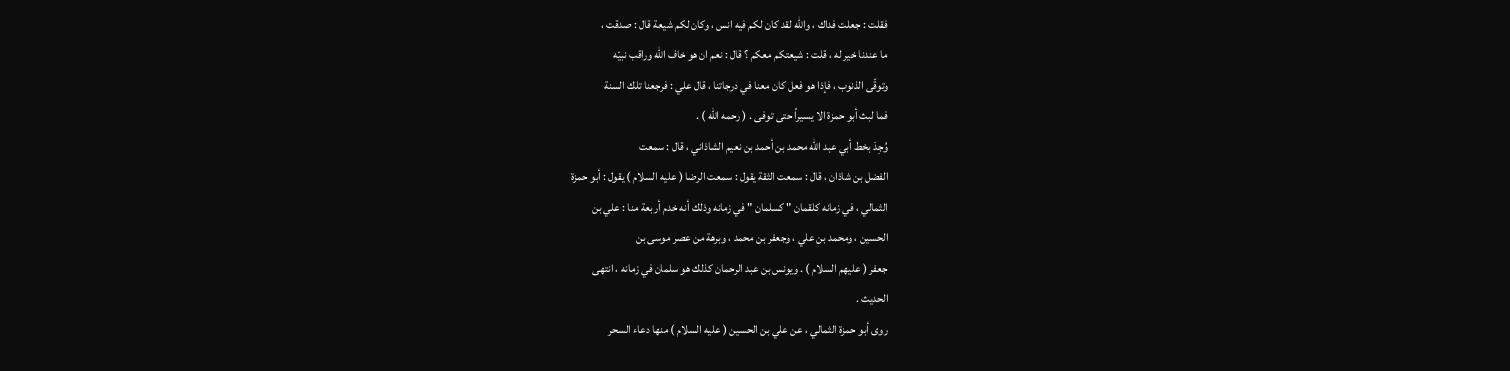فقلت : جعلت فداك ، والله لقد كان لكم فيه انس ، وكان لكم شيعة قال : صدقت ،
ما عندنا خير له ، قلت : شيعتكم معكم ؟ قال : نعم ان هو خاف الله وراقب نبيّه
وتوقّى الذنوب ، فإذا هو فعل كان معنا في درجاتنا ، قال علي : فرجعنا تلك السنة
فما لبث أبو حمزة الا يسيراً حتى توفى . ( رحمه الله ) .
وُجِدَ بخط أبي عبد الله محمد بن أحمد بن نعيم الشاذاني ، قال : سمعت
الفضل بن شاذان ، قال : سمعت الثقة يقول : سمعت الرضا ( عليه السلام ) يقول : أبو حمزة
الثمالي ، في زمانه كلقمان " كسلمان " في زمانه وذلك أنه خدم أربعة منا : علي بن
الحسين ، ومحمد بن علي ، وجعفر بن محمد ، وبرهة من عصر موسى بن
جعفر ( عليهم السلام ) . ويونس بن عبد الرحمان كذلك هو سلمان في زمانه ، انتهى
الحديث .
روى أبو حمزة الثمالي ، عن علي بن الحسين ( عليه السلام ) منها دعاء السحر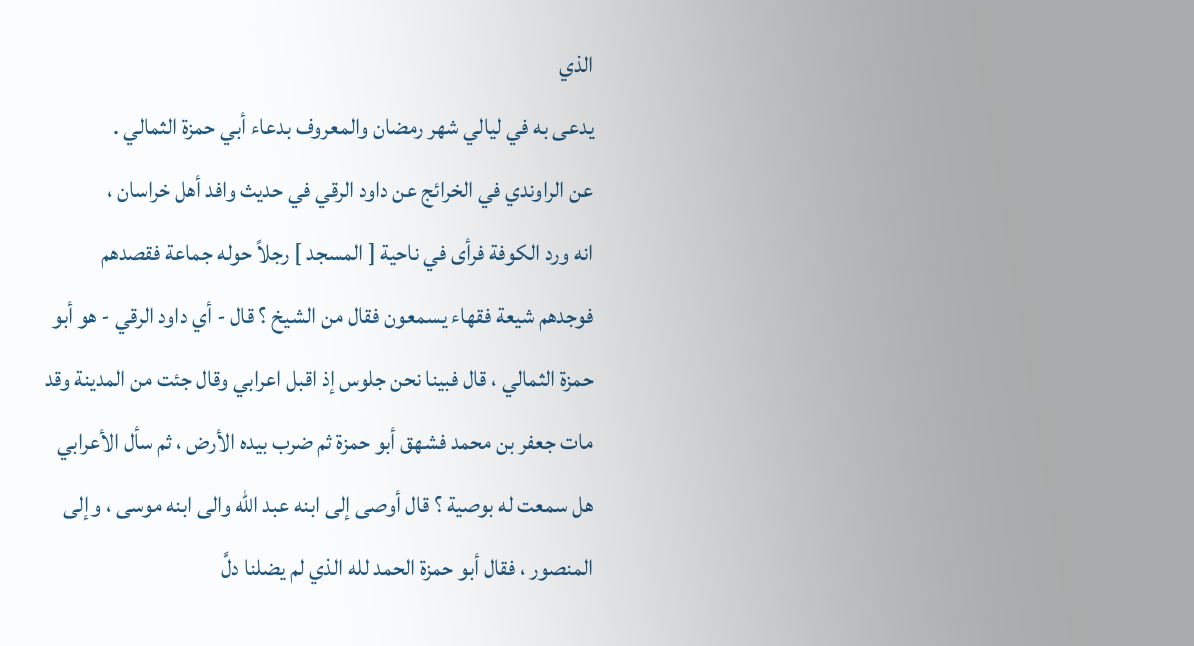الذي
يدعى به في ليالي شهر رمضان والمعروف بدعاء أبي حمزة الثمالي .
عن الراوندي في الخرائج عن داود الرقي في حديث وافد أهل خراسان ،
انه ورد الكوفة فرأى في ناحية [ المسجد ] رجلاً حوله جماعة فقصدهم
فوجدهم شيعة فقهاء يسمعون فقال من الشيخ ؟ قال - أي داود الرقي - هو أبو
حمزة الثمالي ، قال فبينا نحن جلوس إذ اقبل اعرابي وقال جئت من المدينة وقد
مات جعفر بن محمد فشهق أبو حمزة ثم ضرب بيده الأرض ، ثم سأل الأعرابي
هل سمعت له بوصية ؟ قال أوصى إلى ابنه عبد الله والى ابنه موسى ، وإلى
المنصور ، فقال أبو حمزة الحمد لله الذي لم يضلنا دلَّ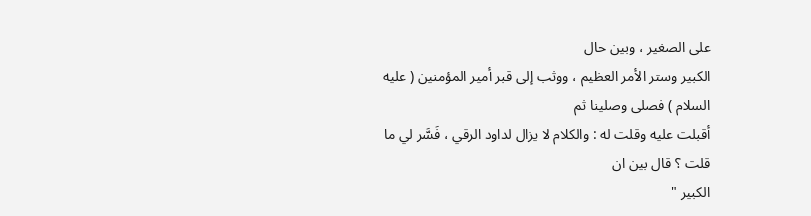على الصغير ، وبين حال
الكبير وستر الأمر العظيم ، ووثب إلى قبر أمير المؤمنين ( عليه السلام ) فصلى وصلينا ثم
أقبلت عليه وقلت له : والكلام لا يزال لداود الرقي ، فَسَّر لي ما قلت ؟ قال بين ان
الكبير "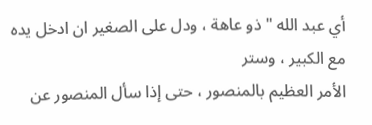أي عبد الله " ذو عاهة ، ودل على الصغير ان ادخل يده مع الكبير ، وستر
الأمر العظيم بالمنصور ، حتى إذا سأل المنصور عن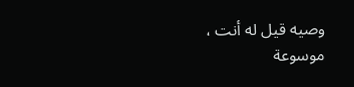وصيه قيل له أنت ،
موسوعة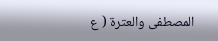المصطفى والعترة ( ع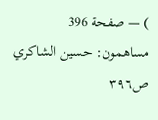) — صفحة 396
مساهمون: حسين الشاكري
ص٣٩٦